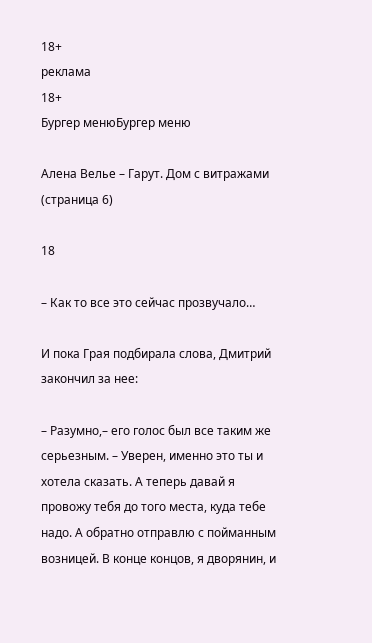18+
реклама
18+
Бургер менюБургер меню

Алена Велье – Гарут. Дом с витражами (страница 6)

18

– Как то все это сейчас прозвучало…

И пока Грая подбирала слова, Дмитрий закончил за нее:

– Разумно,– его голос был все таким же серьезным. – Уверен, именно это ты и хотела сказать. А теперь давай я провожу тебя до того места, куда тебе надо. А обратно отправлю с пойманным возницей. В конце концов, я дворянин, и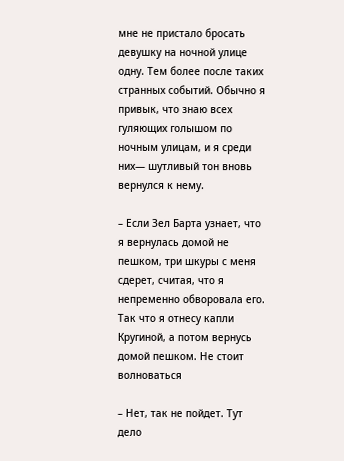мне не пристало бросать девушку на ночной улице одну. Тем более после таких странных событий. Обычно я привык, что знаю всех гуляющих голышом по ночным улицам, и я среди них— шутливый тон вновь вернулся к нему.

– Если Зел Барта узнает, что я вернулась домой не пешком, три шкуры с меня сдерет, считая, что я непременно обворовала его. Так что я отнесу капли Кругиной, а потом вернусь домой пешком. Не стоит волноваться

– Нет, так не пойдет. Тут дело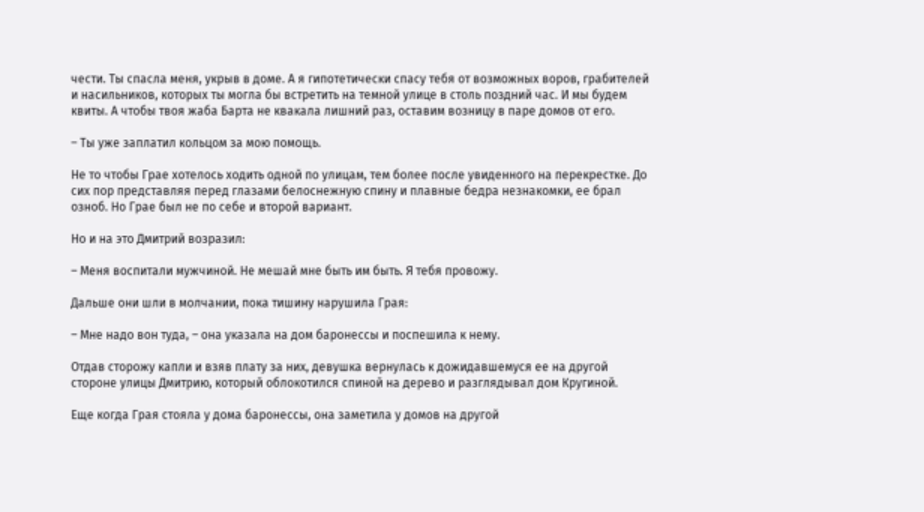чести. Ты спасла меня, укрыв в доме. А я гипотетически спасу тебя от возможных воров, грабителей и насильников, которых ты могла бы встретить на темной улице в столь поздний час. И мы будем квиты. А чтобы твоя жаба Барта не квакала лишний раз, оставим возницу в паре домов от его.

– Ты уже заплатил кольцом за мою помощь.

Не то чтобы Грае хотелось ходить одной по улицам, тем более после увиденного на перекрестке. До сих пор представляя перед глазами белоснежную спину и плавные бедра незнакомки, ее брал озноб. Но Грае был не по себе и второй вариант.

Но и на это Дмитрий возразил:

– Меня воспитали мужчиной. Не мешай мне быть им быть. Я тебя провожу.

Дальше они шли в молчании, пока тишину нарушила Грая:

– Мне надо вон туда, – она указала на дом баронессы и поспешила к нему.

Отдав сторожу капли и взяв плату за них, девушка вернулась к дожидавшемуся ее на другой стороне улицы Дмитрию, который облокотился спиной на дерево и разглядывал дом Кругиной.

Еще когда Грая стояла у дома баронессы, она заметила у домов на другой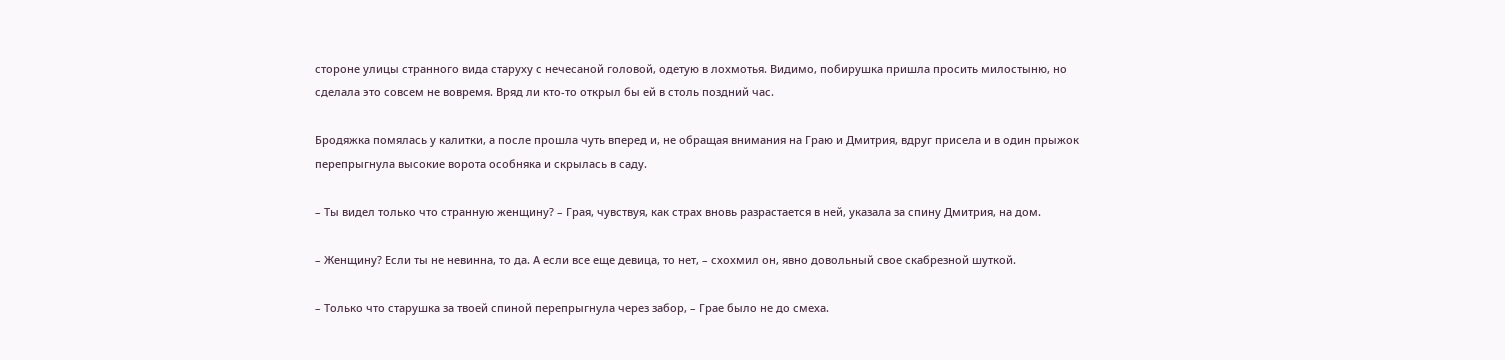стороне улицы странного вида старуху с нечесаной головой, одетую в лохмотья. Видимо, побирушка пришла просить милостыню, но сделала это совсем не вовремя. Вряд ли кто-то открыл бы ей в столь поздний час.

Бродяжка помялась у калитки, а после прошла чуть вперед и, не обращая внимания на Граю и Дмитрия, вдруг присела и в один прыжок перепрыгнула высокие ворота особняка и скрылась в саду.

– Ты видел только что странную женщину? – Грая, чувствуя, как страх вновь разрастается в ней, указала за спину Дмитрия, на дом.

– Женщину? Если ты не невинна, то да. А если все еще девица, то нет, – схохмил он, явно довольный свое скабрезной шуткой.

– Только что старушка за твоей спиной перепрыгнула через забор, – Грае было не до смеха.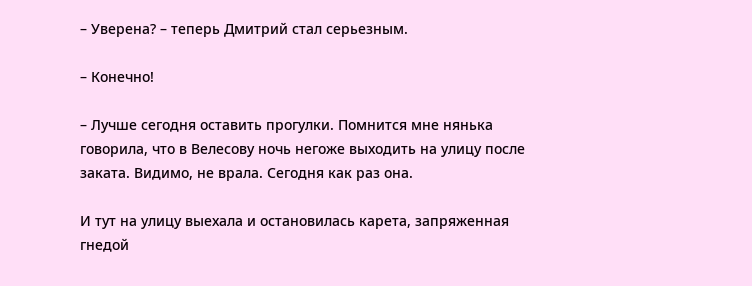– Уверена? – теперь Дмитрий стал серьезным.

– Конечно!

– Лучше сегодня оставить прогулки. Помнится мне нянька говорила, что в Велесову ночь негоже выходить на улицу после заката. Видимо, не врала. Сегодня как раз она.

И тут на улицу выехала и остановилась карета, запряженная гнедой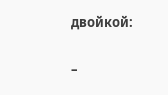двойкой:

–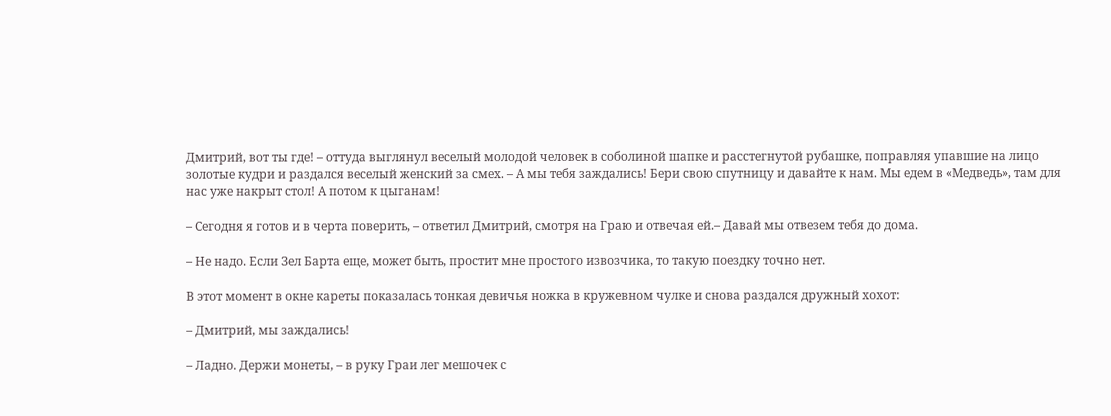Дмитрий, вот ты где! – оттуда выглянул веселый молодой человек в соболиной шапке и расстегнутой рубашке, поправляя упавшие на лицо золотые кудри и раздался веселый женский за смех. – А мы тебя заждались! Бери свою спутницу и давайте к нам. Мы едем в «Медведь», там для нас уже накрыт стол! А потом к цыганам!

– Сегодня я готов и в черта поверить, – ответил Дмитрий, смотря на Граю и отвечая ей.– Давай мы отвезем тебя до дома.

– Не надо. Если Зел Барта еще, может быть, простит мне простого извозчика, то такую поездку точно нет.

В этот момент в окне кареты показалась тонкая девичья ножка в кружевном чулке и снова раздался дружный хохот:

– Дмитрий, мы заждались!

– Ладно. Держи монеты, – в руку Граи лег мешочек с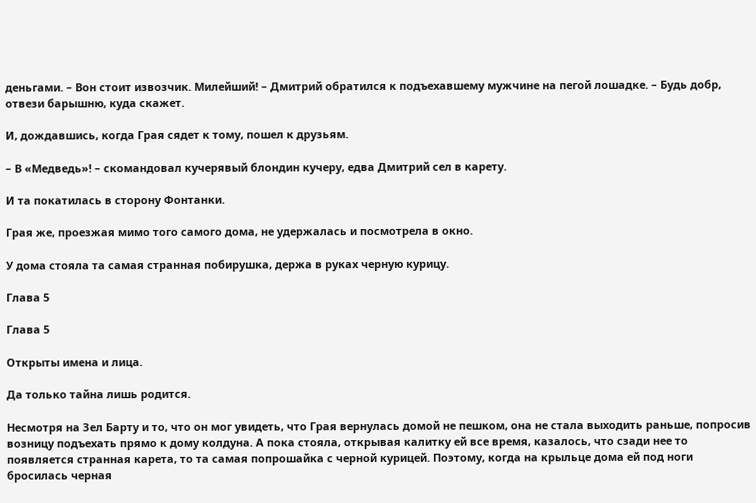деньгами. – Вон стоит извозчик. Милейший! – Дмитрий обратился к подъехавшему мужчине на пегой лошадке. – Будь добр, отвези барышню, куда скажет.

И, дождавшись, когда Грая сядет к тому, пошел к друзьям.

– В «Медведь»! – скомандовал кучерявый блондин кучеру, едва Дмитрий сел в карету.

И та покатилась в сторону Фонтанки.

Грая же, проезжая мимо того самого дома, не удержалась и посмотрела в окно.

У дома стояла та самая странная побирушка, держа в руках черную курицу.

Глава 5

Глава 5

Открыты имена и лица.

Да только тайна лишь родится.

Несмотря на Зел Барту и то, что он мог увидеть, что Грая вернулась домой не пешком, она не стала выходить раньше, попросив возницу подъехать прямо к дому колдуна. А пока стояла, открывая калитку ей все время, казалось, что сзади нее то появляется странная карета, то та самая попрошайка с черной курицей. Поэтому, когда на крыльце дома ей под ноги бросилась черная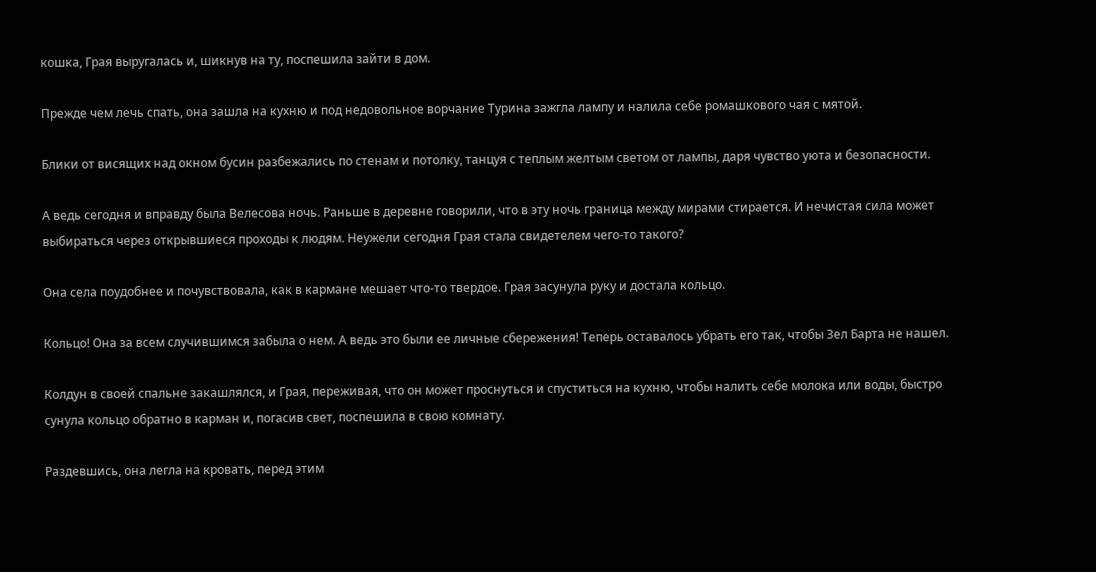кошка, Грая выругалась и, шикнув на ту, поспешила зайти в дом.

Прежде чем лечь спать, она зашла на кухню и под недовольное ворчание Турина зажгла лампу и налила себе ромашкового чая с мятой.

Блики от висящих над окном бусин разбежались по стенам и потолку, танцуя с теплым желтым светом от лампы, даря чувство уюта и безопасности.

А ведь сегодня и вправду была Велесова ночь. Раньше в деревне говорили, что в эту ночь граница между мирами стирается. И нечистая сила может выбираться через открывшиеся проходы к людям. Неужели сегодня Грая стала свидетелем чего-то такого?

Она села поудобнее и почувствовала, как в кармане мешает что-то твердое. Грая засунула руку и достала кольцо.

Кольцо! Она за всем случившимся забыла о нем. А ведь это были ее личные сбережения! Теперь оставалось убрать его так, чтобы Зел Барта не нашел.

Колдун в своей спальне закашлялся, и Грая, переживая, что он может проснуться и спуститься на кухню, чтобы налить себе молока или воды, быстро сунула кольцо обратно в карман и, погасив свет, поспешила в свою комнату.

Раздевшись, она легла на кровать, перед этим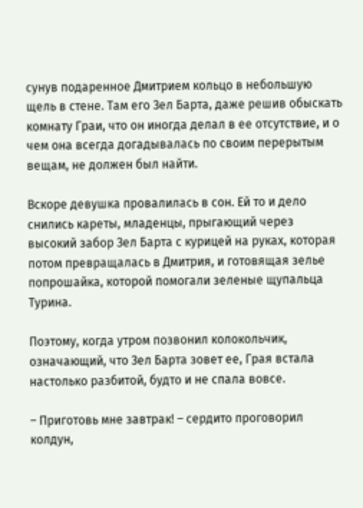сунув подаренное Дмитрием кольцо в небольшую щель в стене. Там его Зел Барта, даже решив обыскать комнату Граи, что он иногда делал в ее отсутствие, и о чем она всегда догадывалась по своим перерытым вещам, не должен был найти.

Вскоре девушка провалилась в сон. Ей то и дело снились кареты, младенцы, прыгающий через высокий забор Зел Барта с курицей на руках, которая потом превращалась в Дмитрия, и готовящая зелье попрошайка, которой помогали зеленые щупальца Турина.

Поэтому, когда утром позвонил колокольчик, означающий, что Зел Барта зовет ее, Грая встала настолько разбитой, будто и не спала вовсе.

– Приготовь мне завтрак! – сердито проговорил колдун,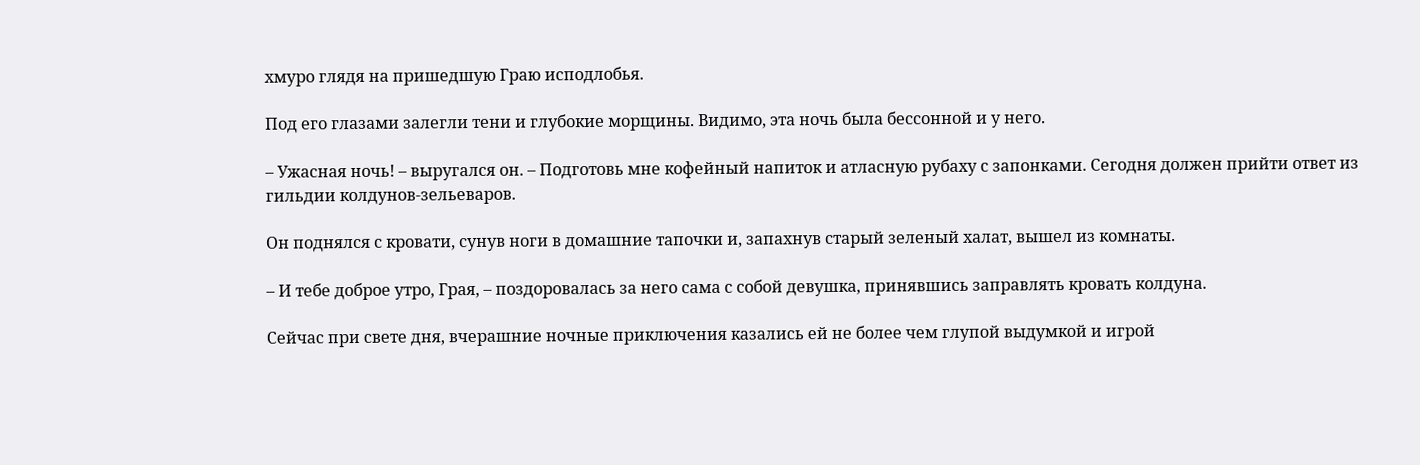хмуро глядя на пришедшую Граю исподлобья.

Под его глазами залегли тени и глубокие морщины. Видимо, эта ночь была бессонной и у него.

– Ужасная ночь! – выругался он. – Подготовь мне кофейный напиток и атласную рубаху с запонками. Сегодня должен прийти ответ из гильдии колдунов-зельеваров.

Он поднялся с кровати, сунув ноги в домашние тапочки и, запахнув старый зеленый халат, вышел из комнаты.

– И тебе доброе утро, Грая, – поздоровалась за него сама с собой девушка, принявшись заправлять кровать колдуна.

Сейчас при свете дня, вчерашние ночные приключения казались ей не более чем глупой выдумкой и игрой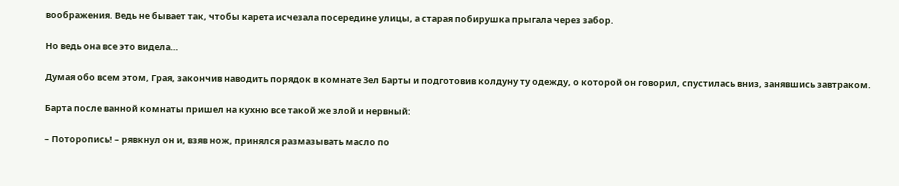воображения. Ведь не бывает так, чтобы карета исчезала посередине улицы, а старая побирушка прыгала через забор.

Но ведь она все это видела…

Думая обо всем этом, Грая, закончив наводить порядок в комнате Зел Барты и подготовив колдуну ту одежду, о которой он говорил, спустилась вниз, занявшись завтраком.

Барта после ванной комнаты пришел на кухню все такой же злой и нервный:

– Поторопись! – рявкнул он и, взяв нож, принялся размазывать масло по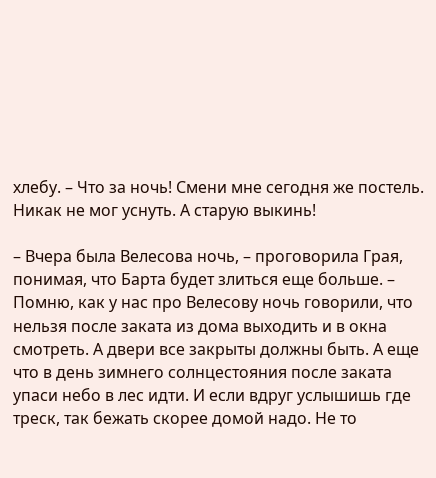хлебу. – Что за ночь! Смени мне сегодня же постель. Никак не мог уснуть. А старую выкинь!

– Вчера была Велесова ночь, – проговорила Грая, понимая, что Барта будет злиться еще больше. – Помню, как у нас про Велесову ночь говорили, что нельзя после заката из дома выходить и в окна смотреть. А двери все закрыты должны быть. А еще что в день зимнего солнцестояния после заката упаси небо в лес идти. И если вдруг услышишь где треск, так бежать скорее домой надо. Не то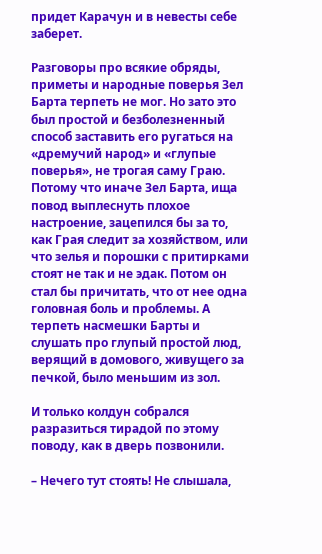придет Карачун и в невесты себе заберет.

Разговоры про всякие обряды, приметы и народные поверья Зел Барта терпеть не мог. Но зато это был простой и безболезненный способ заставить его ругаться на «дремучий народ» и «глупые поверья», не трогая саму Граю. Потому что иначе Зел Барта, ища повод выплеснуть плохое настроение, зацепился бы за то, как Грая следит за хозяйством, или что зелья и порошки с притирками стоят не так и не эдак. Потом он стал бы причитать, что от нее одна головная боль и проблемы. А терпеть насмешки Барты и слушать про глупый простой люд, верящий в домового, живущего за печкой, было меньшим из зол.

И только колдун собрался разразиться тирадой по этому поводу, как в дверь позвонили.

– Нечего тут стоять! Не слышала,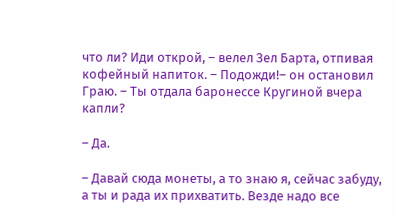что ли? Иди открой, – велел Зел Барта, отпивая кофейный напиток. – Подожди!– он остановил Граю. – Ты отдала баронессе Кругиной вчера капли?

– Да.

– Давай сюда монеты, а то знаю я, сейчас забуду, а ты и рада их прихватить. Везде надо все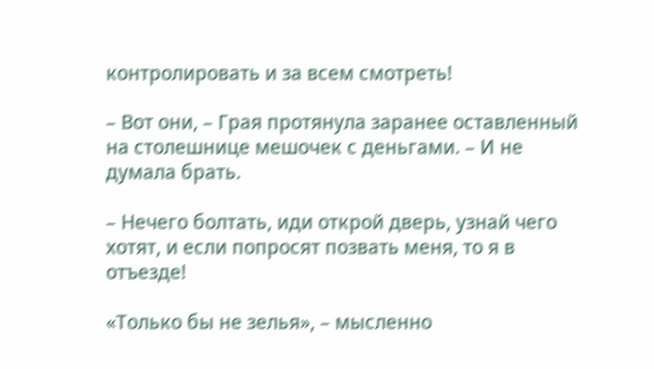контролировать и за всем смотреть!

– Вот они, – Грая протянула заранее оставленный на столешнице мешочек с деньгами. – И не думала брать.

– Нечего болтать, иди открой дверь, узнай чего хотят, и если попросят позвать меня, то я в отъезде!

«Только бы не зелья», – мысленно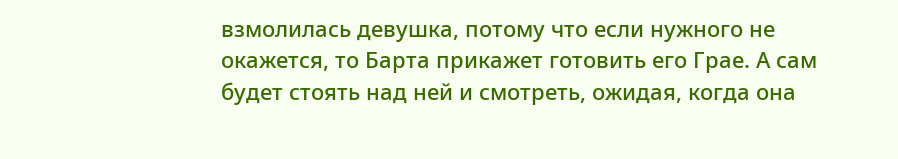взмолилась девушка, потому что если нужного не окажется, то Барта прикажет готовить его Грае. А сам будет стоять над ней и смотреть, ожидая, когда она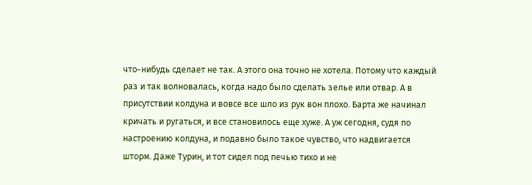что-нибудь сделает не так. А этого она точно не хотела. Потому что каждый раз и так волновалась, когда надо было сделать зелье или отвар. А в присутствии колдуна и вовсе все шло из рук вон плохо. Барта же начинал кричать и ругаться, и все становилось еще хуже. А уж сегодня, судя по настроению колдуна, и подавно было такое чувство, что надвигается шторм. Даже Турин, и тот сидел под печью тихо и не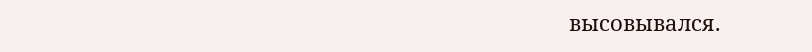высовывался.